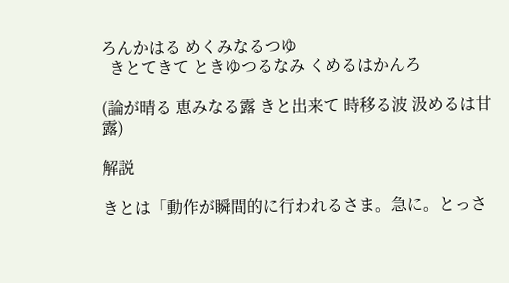ろんかはる めくみなるつゆ
  きとてきて ときゆつるなみ くめるはかんろ

(論が晴る 恵みなる露 きと出来て 時移る波 汲めるは甘露)

解説

きとは「動作が瞬間的に行われるさま。急に。とっさ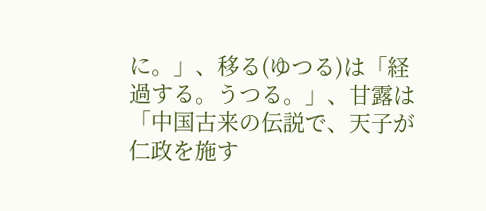に。」、移る(ゆつる)は「経過する。うつる。」、甘露は「中国古来の伝説で、天子が仁政を施す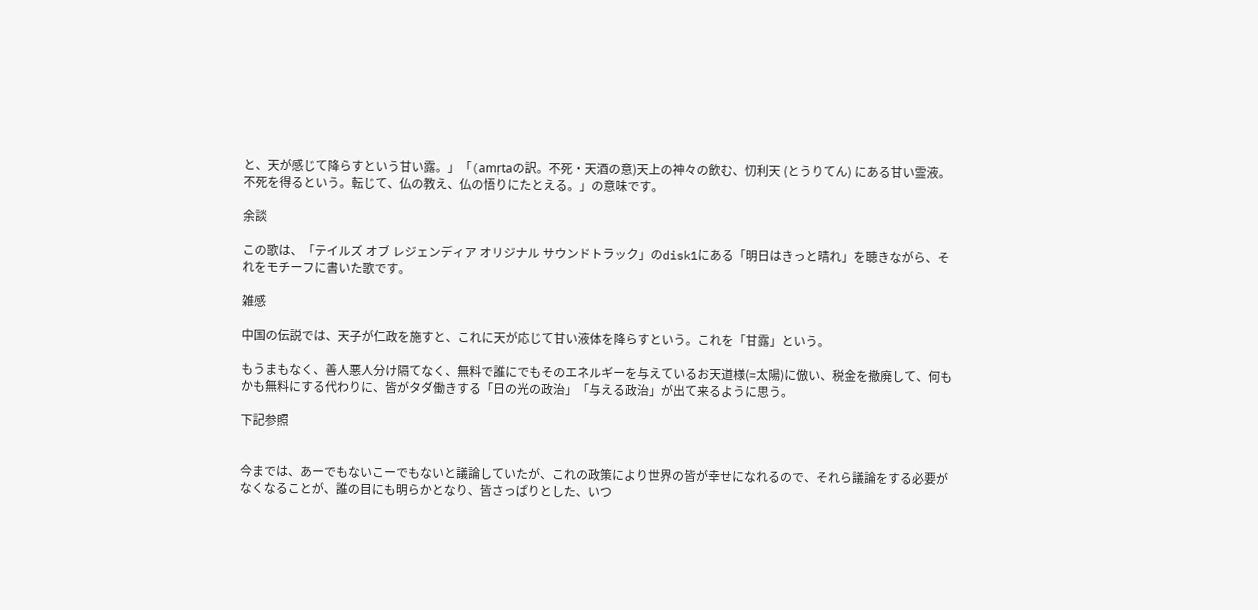と、天が感じて降らすという甘い露。」「(amṛtaの訳。不死・天酒の意)天上の神々の飲む、忉利天 (とうりてん) にある甘い霊液。不死を得るという。転じて、仏の教え、仏の悟りにたとえる。」の意味です。

余談

この歌は、「テイルズ オブ レジェンディア オリジナル サウンドトラック」のdisk1にある「明日はきっと晴れ」を聴きながら、それをモチーフに書いた歌です。

雑感

中国の伝説では、天子が仁政を施すと、これに天が応じて甘い液体を降らすという。これを「甘露」という。

もうまもなく、善人悪人分け隔てなく、無料で誰にでもそのエネルギーを与えているお天道様(=太陽)に倣い、税金を撤廃して、何もかも無料にする代わりに、皆がタダ働きする「日の光の政治」「与える政治」が出て来るように思う。

下記参照


今までは、あーでもないこーでもないと議論していたが、これの政策により世界の皆が幸せになれるので、それら議論をする必要がなくなることが、誰の目にも明らかとなり、皆さっぱりとした、いつ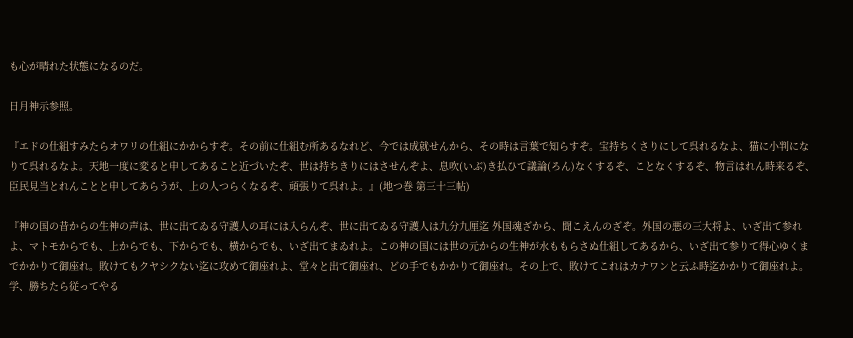も心が晴れた状態になるのだ。

日月神示参照。

『エドの仕組すみたらオワリの仕組にかからすぞ。その前に仕組む所あるなれど、今では成就せんから、その時は言葉で知らすぞ。宝持ちくさりにして呉れるなよ、猫に小判になりて呉れるなよ。天地一度に変ると申してあること近づいたぞ、世は持ちきりにはさせんぞよ、息吹(いぶ)き払ひて議論(ろん)なくするぞ、ことなくするぞ、物言はれん時来るぞ、臣民見当とれんことと申してあらうが、上の人つらくなるぞ、頑張りて呉れよ。』(地つ巻 第三十三帖)

『神の国の昔からの生神の声は、世に出てゐる守護人の耳には入らんぞ、世に出てゐる守護人は九分九厘迄 外国魂ざから、聞こえんのざぞ。外国の悪の三大将よ、いざ出て参れよ、マトモからでも、上からでも、下からでも、横からでも、いざ出てまゐれよ。この神の国には世の元からの生神が水ももらさぬ仕組してあるから、いざ出て参りて得心ゆくまでかかりて御座れ。敗けてもクヤシクない迄に攻めて御座れよ、堂々と出て御座れ、どの手でもかかりて御座れ。その上で、敗けてこれはカナワンと云ふ時迄かかりて御座れよ。学、勝ちたら従ってやる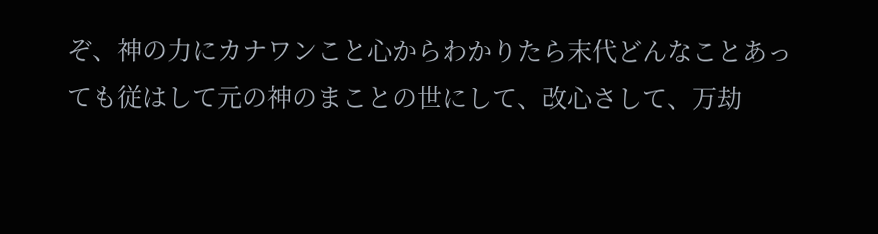ぞ、神の力にカナワンこと心からわかりたら末代どんなことあっても従はして元の神のまことの世にして、改心さして、万劫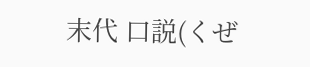末代 口説(くぜ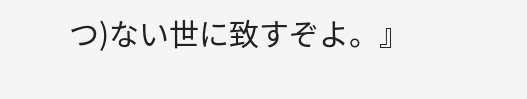つ)ない世に致すぞよ。』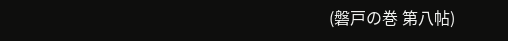(磐戸の巻 第八帖)